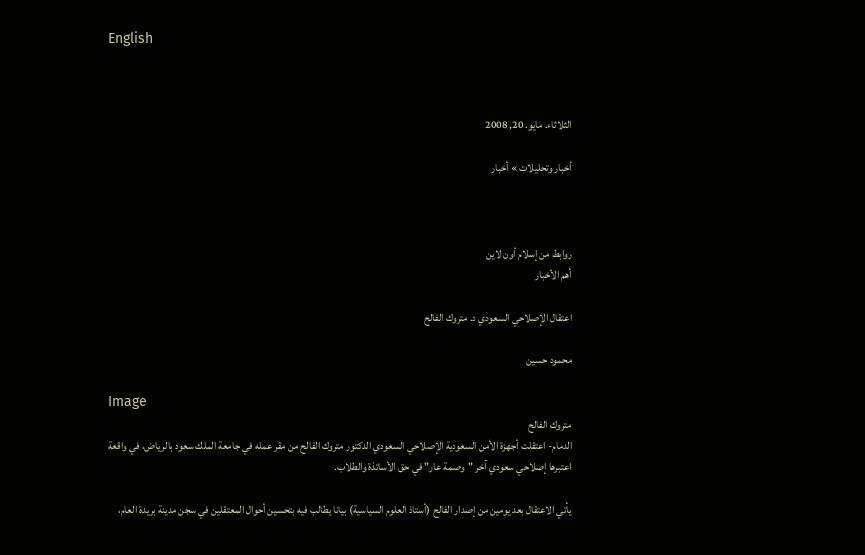English



الثلاثاء. مايو. 20, 2008

أخبار وتحليلات » أخبار



روابط من إسلام أون لاين
أهم الأخبار

اعتقال الإصلاحي السعودي د. متروك الفالح

محمود حسين

Image
متروك الفالح
الدمام- اعتقلت أجهزة الأمن السعودية الإصلاحي السعودي الدكتور متروك الفالح من مقر عمله في جامعة الملك سعود بالرياض، في واقعة اعتبرها إصلاحي سعودي آخر "وصمة عار" في حق الأساتذة والطلاب.

يأتي الاعتقال بعد يومين من إصدار الفالح (أستاذ العلوم السياسية) بيانا يطالب فيه بتحسين أحوال المعتقلين في سجن مدينة بريدة العام،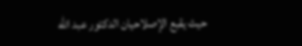حيث يقبع الإصلاحيان الدكتور عبد الله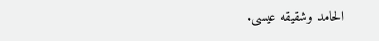الحامد وشقيقه عيسى.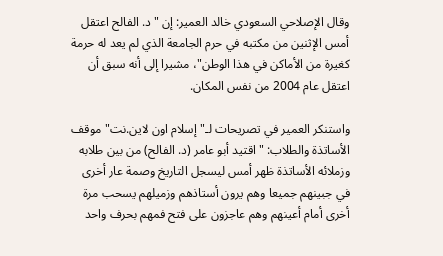وقال الإصلاحي السعودي خالد العمير: إن "د. الفالح اعتقل أمس الإثنين من مكتبه في حرم الجامعة الذي لم يعد له حرمة كغيرة من الأماكن في هذا الوطن"، مشيرا إلى أنه سبق أن اعتقل عام 2004 من نفس المكان.

واستنكر العمير في تصريحات لـ"إسلام اون لاين.نت" موقف الأساتذة والطلاب: "اقتيد أبو عامر (د. الفالح) من بين طلابه وزملائه الأساتذة ظهر أمس ليسجل التاريخ وصمة عار أخرى في جبينهم جميعا وهم يرون أستاذهم وزميلهم يسحب مرة أخرى أمام أعينهم وهم عاجزون على فتح فمهم بحرف واحد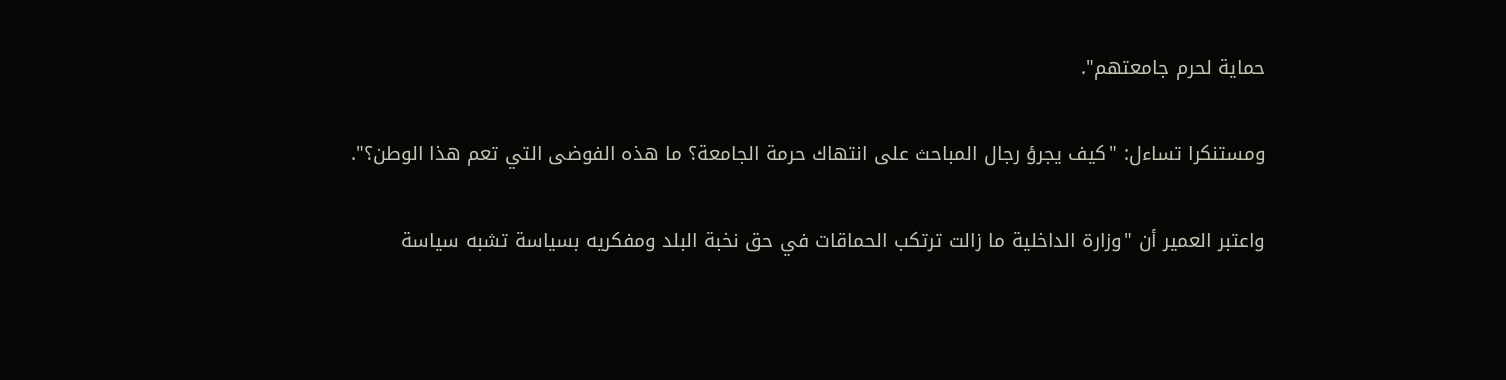حماية لحرم جامعتهم".

ومستنكرا تساءل: "كيف يجرؤ رجال المباحث على انتهاك حرمة الجامعة؟ ما هذه الفوضى التي تعم هذا الوطن؟".

واعتبر العمير أن "وزارة الداخلية ما زالت ترتكب الحماقات في حق نخبة البلد ومفكريه بسياسة تشبه سياسة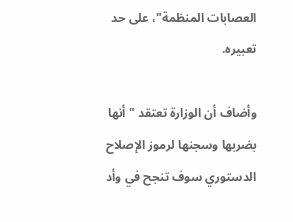العصابات المنظمة"، على حد تعبيره.

وأضاف أن الوزارة تعتقد "أنها بضربها وسجنها لرموز الإصلاح الدستوري سوف تنجح في وأد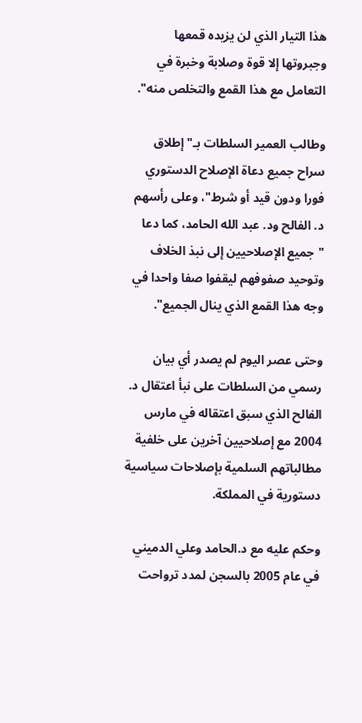هذا التيار الذي لن يزيده قمعها وجبروتها إلا قوة وصلابة وخبرة في التعامل مع هذا القمع والتخلص منه".

وطالب العمير السلطات بـ"إطلاق سراح جميع دعاة الإصلاح الدستوري فورا ودون قيد أو شرط"، وعلى رأسهم د. الفالح ود. عبد الله الحامد، كما دعا "جميع الإصلاحيين إلى نبذ الخلاف وتوحيد صفوفهم ليقفوا صفا واحدا في وجه هذا القمع الذي ينال الجميع".

وحتى عصر اليوم لم يصدر أي بيان رسمي من السلطات على نبأ اعتقال د. الفالح الذي سبق اعتقاله في مارس 2004 مع إصلاحيين آخرين على خلفية مطالباتهم السلمية بإصلاحات سياسية دستورية في المملكة.

وحكم عليه مع د.الحامد وعلي الدميني في عام 2005 بالسجن لمدد ترواحت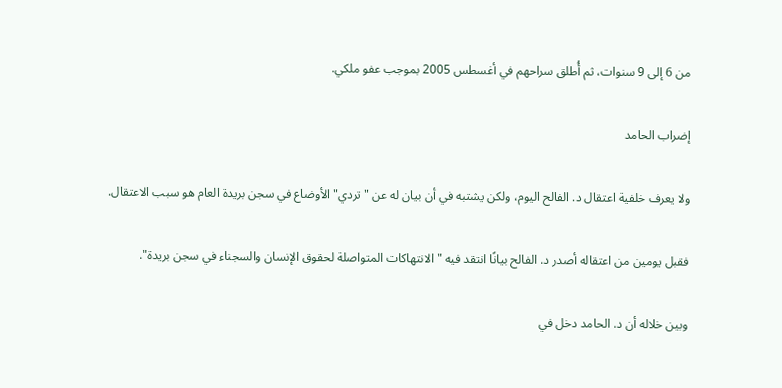من 6 إلى 9 سنوات، ثم أُطلق سراحهم في أغسطس 2005 بموجب عفو ملكي.

إضراب الحامد

ولا يعرف خلفية اعتقال د. الفالح اليوم، ولكن يشتبه في أن بيان له عن "تردي" الأوضاع في سجن بريدة العام هو سبب الاعتقال.

فقبل يومين من اعتقاله أصدر د. الفالح بيانًا انتقد فيه "الانتهاكات المتواصلة لحقوق الإنسان والسجناء في سجن بريدة".

وبين خلاله أن د. الحامد دخل في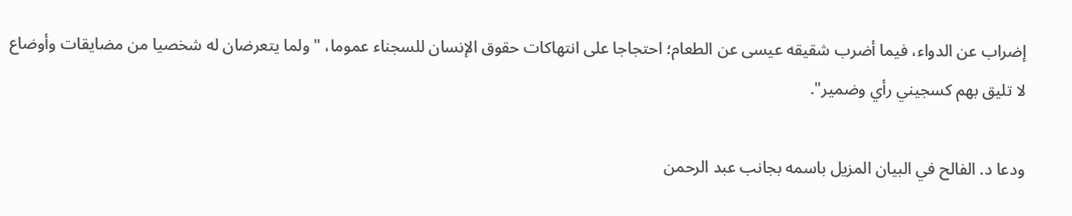إضراب عن الدواء، فيما أضرب شقيقه عيسى عن الطعام؛ احتجاجا على انتهاكات حقوق الإنسان للسجناء عموما، "ولما يتعرضان له شخصيا من مضايقات وأوضاع لا تليق بهم كسجيني رأي وضمير".

ودعا د. الفالح في البيان المزيل باسمه بجانب عبد الرحمن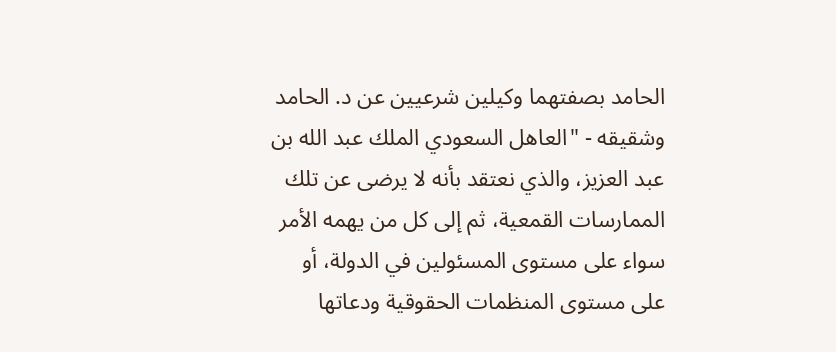الحامد بصفتهما وكيلين شرعيين عن د. الحامد وشقيقه - "العاهل السعودي الملك عبد الله بن عبد العزيز، والذي نعتقد بأنه لا يرضى عن تلك الممارسات القمعية، ثم إلى كل من يهمه الأمر سواء على مستوى المسئولين في الدولة، أو على مستوى المنظمات الحقوقية ودعاتها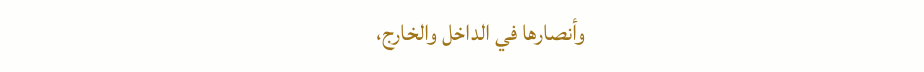وأنصارها في الداخل والخارج،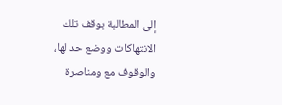إلى المطالبة بوقف تلك الانتهاكات ووضع حد لها، والوقوف مع ومناصرة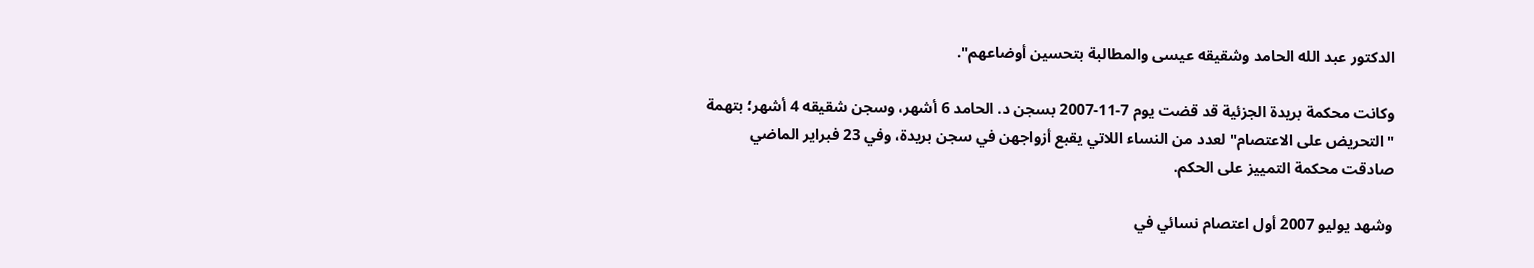الدكتور عبد الله الحامد وشقيقه عيسى والمطالبة بتحسين أوضاعهم".

وكانت محكمة بريدة الجزئية قد قضت يوم 7-11-2007 بسجن د. الحامد 6 أشهر، وسجن شقيقه 4 أشهر؛ بتهمة "التحريض على الاعتصام" لعدد من النساء اللاتي يقبع أزواجهن في سجن بريدة، وفي 23 فبراير الماضي صادقت محكمة التمييز على الحكم.

وشهد يوليو 2007 أول اعتصام نسائي في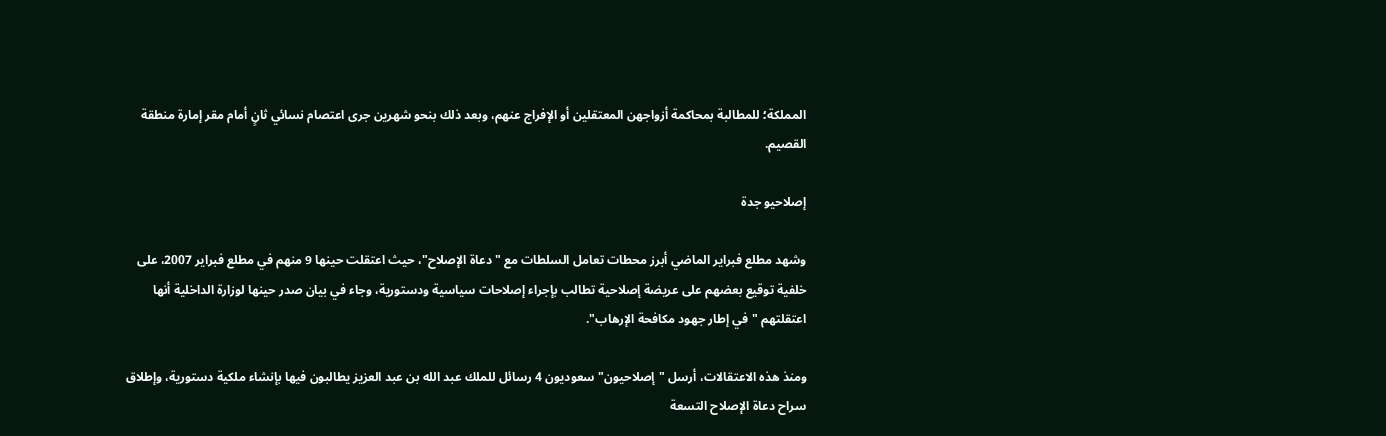المملكة؛ للمطالبة بمحاكمة أزواجهن المعتقلين أو الإفراج عنهم، وبعد ذلك بنحو شهرين جرى اعتصام نسائي ثانٍ أمام مقر إمارة منطقة القصيم.

إصلاحيو جدة

وشهد مطلع فبراير الماضي أبرز محطات تعامل السلطات مع "دعاة الإصلاح"، حيث اعتقلت حينها 9 منهم في مطلع فبراير 2007، على خلفية توقيع بعضهم على عريضة إصلاحية تطالب بإجراء إصلاحات سياسية ودستورية، وجاء في بيان صدر حينها لوزارة الداخلية أنها اعتقلتهم "في إطار جهود مكافحة الإرهاب".

ومنذ هذه الاعتقالات، أرسل "إصلاحيون" سعوديون 4 رسائل للملك عبد الله بن عبد العزيز يطالبون فيها بإنشاء ملكية دستورية، وإطلاق سراح دعاة الإصلاح التسعة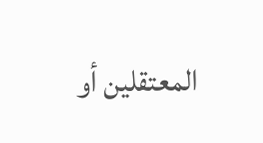المعتقلين أو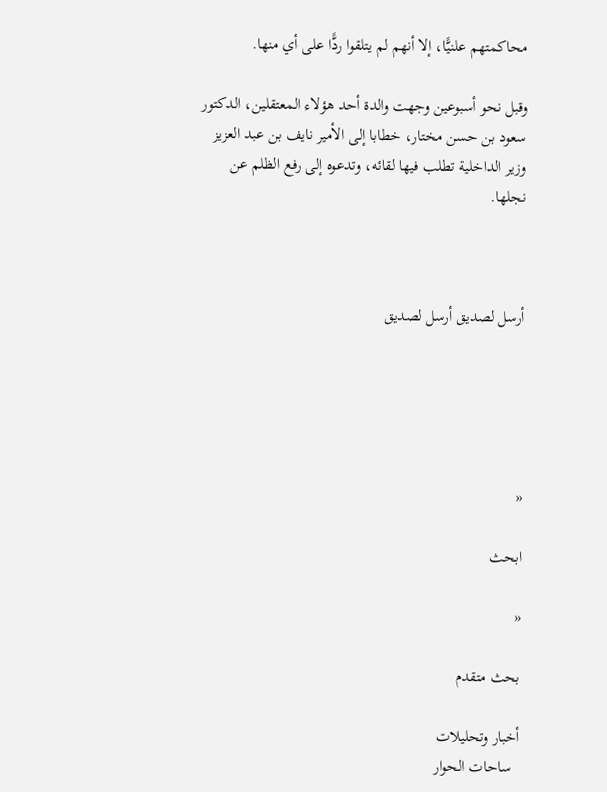محاكمتهم علنيًّا، إلا أنهم لم يتلقوا ردًّا على أي منها.

وقبل نحو أسبوعين وجهت والدة أحد هؤلاء المعتقلين، الدكتور سعود بن حسن مختار، خطابا إلى الأمير نايف بن عبد العزيز وزير الداخلية تطلب فيها لقائه، وتدعوه إلى رفع الظلم عن نجلها.



أرسل لصديق أرسل لصديق





«

ابحث

«

بحث متقدم

أخبار وتحليلات
  ساحات الحوار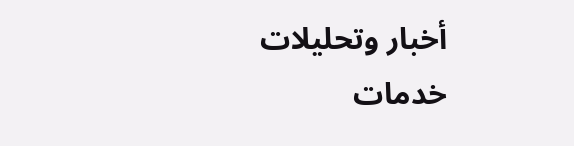أخبار وتحليلات
خدمات